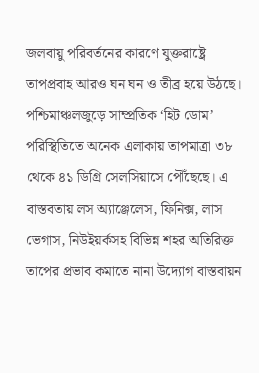জলবায়ু পরিবর্তনের কারণে যুক্তরাষ্ট্রে তাপপ্রবাহ আরও ঘন ঘন ও তীব্র হয়ে উঠছে। পশ্চিমাঞ্চলজুড়ে সাম্প্রতিক ‘হিট ডোম’ পরিস্থিতিতে অনেক এলাকায় তাপমাত্রা ৩৮ থেকে ৪১ ডিগ্রি সেলসিয়াসে পৌঁছেছে। এ বাস্তবতায় লস অ্যাঞ্জেলেস, ফিনিক্স, লাস ভেগাস, নিউইয়র্কসহ বিভিন্ন শহর অতিরিক্ত তাপের প্রভাব কমাতে নানা উদ্যোগ বাস্তবায়ন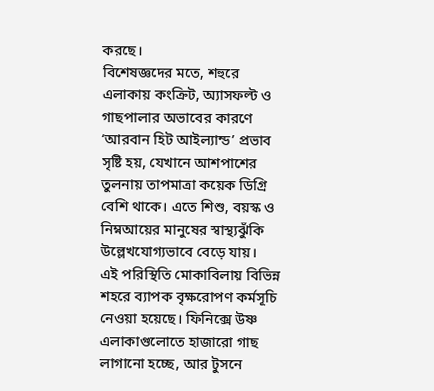করছে।
বিশেষজ্ঞদের মতে, শহুরে এলাকায় কংক্রিট, অ্যাসফল্ট ও গাছপালার অভাবের কারণে ‘আরবান হিট আইল্যান্ড’ প্রভাব সৃষ্টি হয়, যেখানে আশপাশের তুলনায় তাপমাত্রা কয়েক ডিগ্রি বেশি থাকে। এতে শিশু, বয়স্ক ও নিম্নআয়ের মানুষের স্বাস্থ্যঝুঁকি উল্লেখযোগ্যভাবে বেড়ে যায়।
এই পরিস্থিতি মোকাবিলায় বিভিন্ন শহরে ব্যাপক বৃক্ষরোপণ কর্মসূচি নেওয়া হয়েছে। ফিনিক্সে উষ্ণ এলাকাগুলোতে হাজারো গাছ লাগানো হচ্ছে, আর টুসনে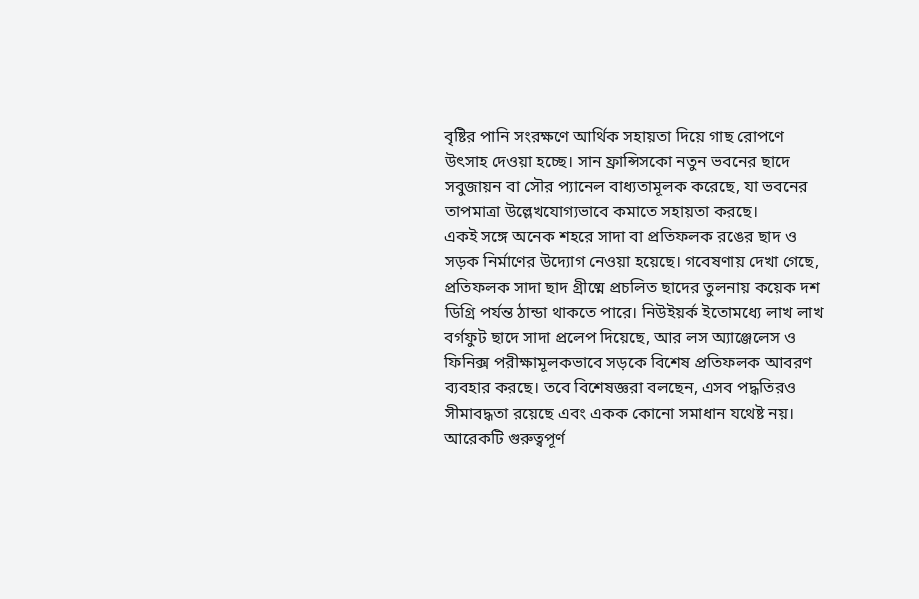বৃষ্টির পানি সংরক্ষণে আর্থিক সহায়তা দিয়ে গাছ রোপণে উৎসাহ দেওয়া হচ্ছে। সান ফ্রান্সিসকো নতুন ভবনের ছাদে সবুজায়ন বা সৌর প্যানেল বাধ্যতামূলক করেছে, যা ভবনের তাপমাত্রা উল্লেখযোগ্যভাবে কমাতে সহায়তা করছে।
একই সঙ্গে অনেক শহরে সাদা বা প্রতিফলক রঙের ছাদ ও সড়ক নির্মাণের উদ্যোগ নেওয়া হয়েছে। গবেষণায় দেখা গেছে, প্রতিফলক সাদা ছাদ গ্রীষ্মে প্রচলিত ছাদের তুলনায় কয়েক দশ ডিগ্রি পর্যন্ত ঠান্ডা থাকতে পারে। নিউইয়র্ক ইতোমধ্যে লাখ লাখ বর্গফুট ছাদে সাদা প্রলেপ দিয়েছে, আর লস অ্যাঞ্জেলেস ও ফিনিক্স পরীক্ষামূলকভাবে সড়কে বিশেষ প্রতিফলক আবরণ ব্যবহার করছে। তবে বিশেষজ্ঞরা বলছেন, এসব পদ্ধতিরও সীমাবদ্ধতা রয়েছে এবং একক কোনো সমাধান যথেষ্ট নয়।
আরেকটি গুরুত্বপূর্ণ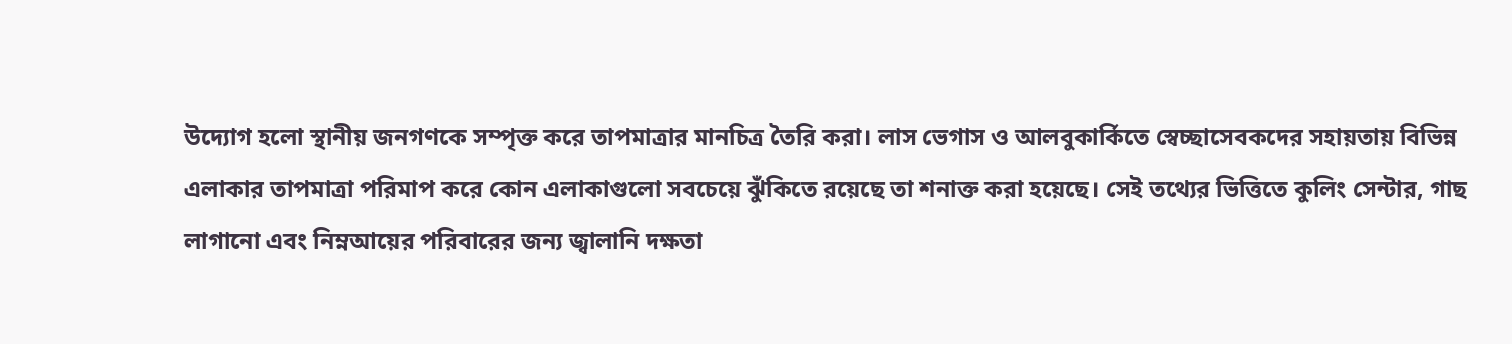উদ্যোগ হলো স্থানীয় জনগণকে সম্পৃক্ত করে তাপমাত্রার মানচিত্র তৈরি করা। লাস ভেগাস ও আলবুকার্কিতে স্বেচ্ছাসেবকদের সহায়তায় বিভিন্ন এলাকার তাপমাত্রা পরিমাপ করে কোন এলাকাগুলো সবচেয়ে ঝুঁকিতে রয়েছে তা শনাক্ত করা হয়েছে। সেই তথ্যের ভিত্তিতে কুলিং সেন্টার, গাছ লাগানো এবং নিম্নআয়ের পরিবারের জন্য জ্বালানি দক্ষতা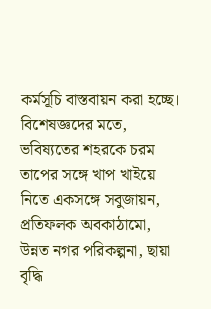কর্মসূচি বাস্তবায়ন করা হচ্ছে।
বিশেষজ্ঞদের মতে, ভবিষ্যতের শহরকে চরম তাপের সঙ্গে খাপ খাইয়ে নিতে একসঙ্গে সবুজায়ন, প্রতিফলক অবকাঠামো, উন্নত নগর পরিকল্পনা, ছায়া বৃদ্ধি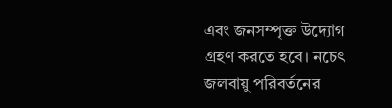এবং জনসম্পৃক্ত উদ্যোগ গ্রহণ করতে হবে। নচেৎ জলবায়ু পরিবর্তনের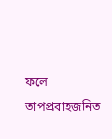ফলে তাপপ্রবাহজনিত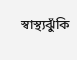স্বাস্থ্যঝুঁকি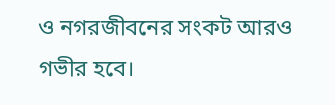ও নগরজীবনের সংকট আরও গভীর হবে।